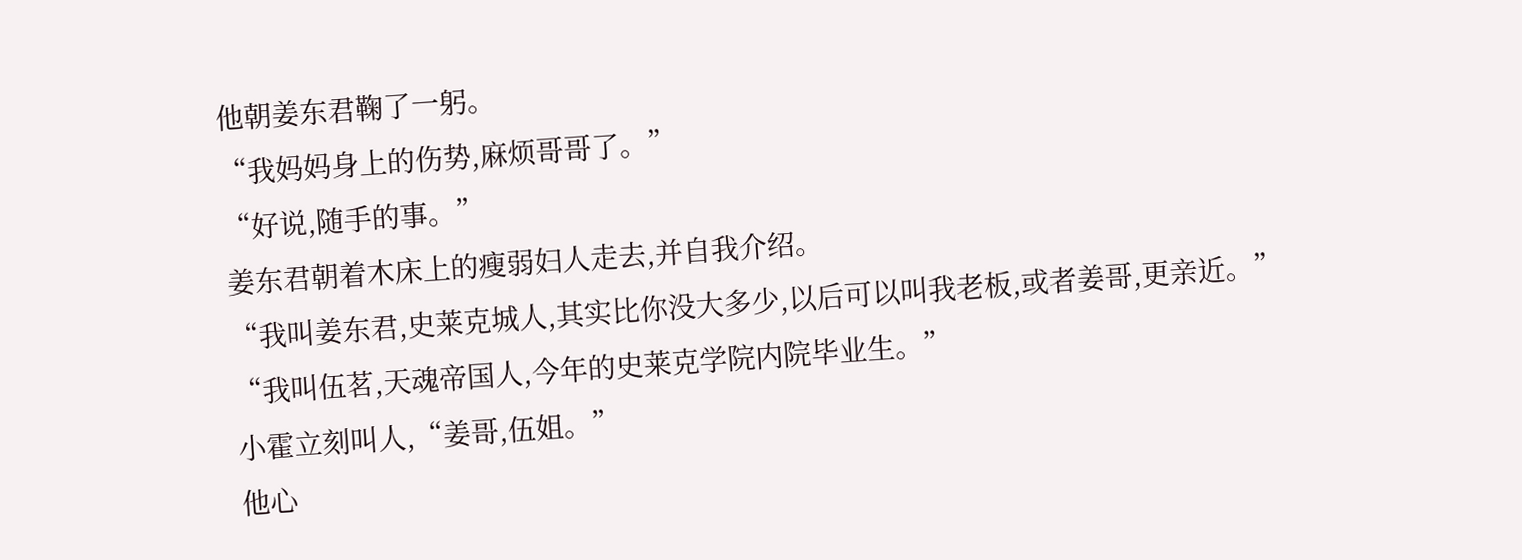他朝姜东君鞠了一躬。
“我妈妈身上的伤势,麻烦哥哥了。”
“好说,随手的事。”
姜东君朝着木床上的瘦弱妇人走去,并自我介绍。
“我叫姜东君,史莱克城人,其实比你没大多少,以后可以叫我老板,或者姜哥,更亲近。”
“我叫伍茗,天魂帝国人,今年的史莱克学院内院毕业生。”
小霍立刻叫人,“姜哥,伍姐。”
他心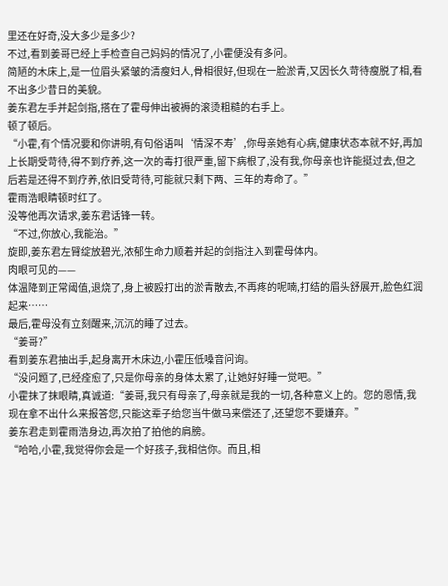里还在好奇,没大多少是多少?
不过,看到姜哥已经上手检查自己妈妈的情况了,小霍便没有多问。
简陋的木床上,是一位眉头紧皱的清瘦妇人,骨相很好,但现在一脸淤青,又因长久苛待瘦脱了相,看不出多少昔日的美貌。
姜东君左手并起剑指,搭在了霍母伸出被褥的滚烫粗糙的右手上。
顿了顿后。
“小霍,有个情况要和你讲明,有句俗语叫‘情深不寿’,你母亲她有心病,健康状态本就不好,再加上长期受苛待,得不到疗养,这一次的毒打很严重,留下病根了,没有我,你母亲也许能挺过去,但之后若是还得不到疗养,依旧受苛待,可能就只剩下两、三年的寿命了。”
霍雨浩眼睛顿时红了。
没等他再次请求,姜东君话锋一转。
“不过,你放心,我能治。”
旋即,姜东君左臂绽放碧光,浓郁生命力顺着并起的剑指注入到霍母体内。
肉眼可见的——
体温降到正常阈值,退烧了,身上被殴打出的淤青散去,不再疼的呢喃,打结的眉头舒展开,脸色红润起来……
最后,霍母没有立刻醒来,沉沉的睡了过去。
“姜哥?”
看到姜东君抽出手,起身离开木床边,小霍压低嗓音问询。
“没问题了,已经痊愈了,只是你母亲的身体太累了,让她好好睡一觉吧。”
小霍抹了抹眼睛,真诚道:“姜哥,我只有母亲了,母亲就是我的一切,各种意义上的。您的恩情,我现在拿不出什么来报答您,只能这辈子给您当牛做马来偿还了,还望您不要嫌弃。”
姜东君走到霍雨浩身边,再次拍了拍他的肩膀。
“哈哈,小霍,我觉得你会是一个好孩子,我相信你。而且,相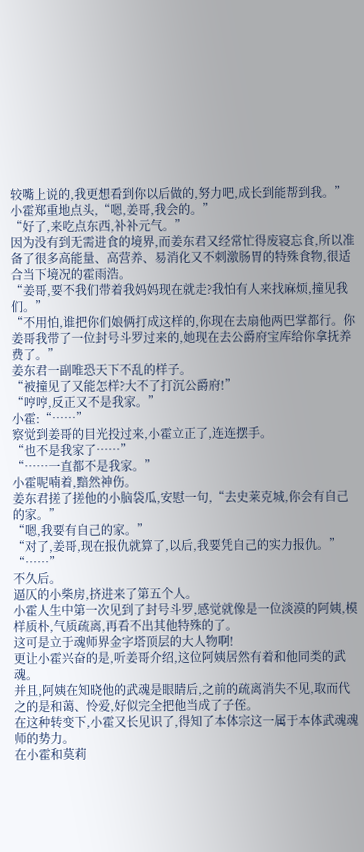较嘴上说的,我更想看到你以后做的,努力吧,成长到能帮到我。”
小霍郑重地点头,“嗯,姜哥,我会的。”
“好了,来吃点东西,补补元气。”
因为没有到无需进食的境界,而姜东君又经常忙得废寝忘食,所以准备了很多高能量、高营养、易消化又不刺激肠胃的特殊食物,很适合当下境况的霍雨浩。
“姜哥,要不我们带着我妈妈现在就走?我怕有人来找麻烦,撞见我们。”
“不用怕,谁把你们娘俩打成这样的,你现在去扇他两巴掌都行。你姜哥我带了一位封号斗罗过来的,她现在去公爵府宝库给你拿抚养费了。”
姜东君一副唯恐天下不乱的样子。
“被撞见了又能怎样?大不了打沉公爵府!”
“哼哼,反正又不是我家。”
小霍:“……”
察觉到姜哥的目光投过来,小霍立正了,连连摆手。
“也不是我家了……”
“……一直都不是我家。”
小霍呢喃着,黯然神伤。
姜东君搓了搓他的小脑袋瓜,安慰一句,“去史莱克城,你会有自己的家。”
“嗯,我要有自己的家。”
“对了,姜哥,现在报仇就算了,以后,我要凭自己的实力报仇。”
“……”
不久后。
逼仄的小柴房,挤进来了第五个人。
小霍人生中第一次见到了封号斗罗,感觉就像是一位淡漠的阿姨,模样质朴,气质疏离,再看不出其他特殊的了。
这可是立于魂师界金字塔顶层的大人物啊!
更让小霍兴奋的是,听姜哥介绍,这位阿姨居然有着和他同类的武魂。
并且,阿姨在知晓他的武魂是眼睛后,之前的疏离消失不见,取而代之的是和蔼、怜爱,好似完全把他当成了子侄。
在这种转变下,小霍又长见识了,得知了本体宗这一属于本体武魂魂师的势力。
在小霍和莫莉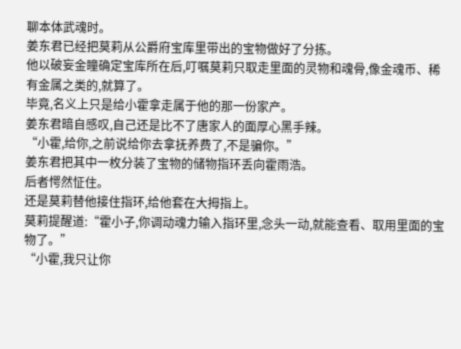聊本体武魂时。
姜东君已经把莫莉从公爵府宝库里带出的宝物做好了分拣。
他以破妄金瞳确定宝库所在后,叮嘱莫莉只取走里面的灵物和魂骨,像金魂币、稀有金属之类的,就算了。
毕竟,名义上只是给小霍拿走属于他的那一份家产。
姜东君暗自感叹,自己还是比不了唐家人的面厚心黑手辣。
“小霍,给你,之前说给你去拿抚养费了,不是骗你。”
姜东君把其中一枚分装了宝物的储物指环丢向霍雨浩。
后者愕然怔住。
还是莫莉替他接住指环,给他套在大拇指上。
莫莉提醒道:“霍小子,你调动魂力输入指环里,念头一动,就能查看、取用里面的宝物了。”
“小霍,我只让你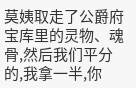莫姨取走了公爵府宝库里的灵物、魂骨,然后我们平分的,我拿一半,你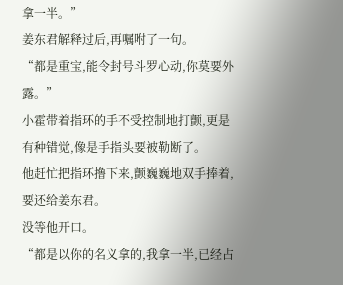拿一半。”
姜东君解释过后,再嘱咐了一句。
“都是重宝,能令封号斗罗心动,你莫要外露。”
小霍带着指环的手不受控制地打颤,更是有种错觉,像是手指头要被勒断了。
他赶忙把指环撸下来,颤巍巍地双手捧着,要还给姜东君。
没等他开口。
“都是以你的名义拿的,我拿一半,已经占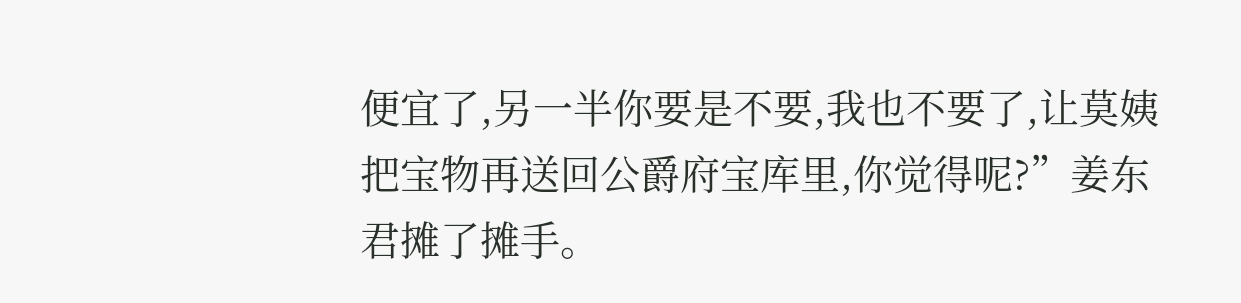便宜了,另一半你要是不要,我也不要了,让莫姨把宝物再送回公爵府宝库里,你觉得呢?”姜东君摊了摊手。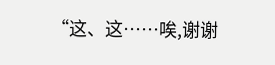“这、这……唉,谢谢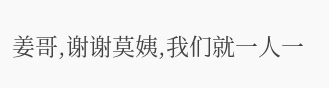姜哥,谢谢莫姨,我们就一人一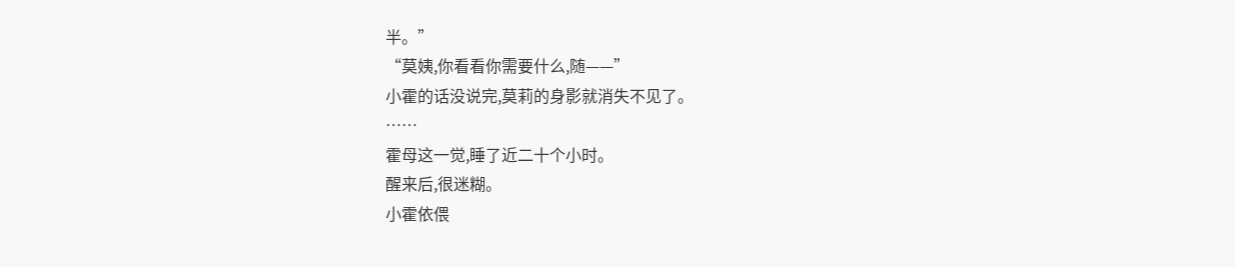半。”
“莫姨,你看看你需要什么,随——”
小霍的话没说完,莫莉的身影就消失不见了。
……
霍母这一觉,睡了近二十个小时。
醒来后,很迷糊。
小霍依偎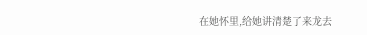在她怀里,给她讲清楚了来龙去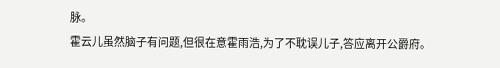脉。
霍云儿虽然脑子有问题,但很在意霍雨浩,为了不耽误儿子,答应离开公爵府。